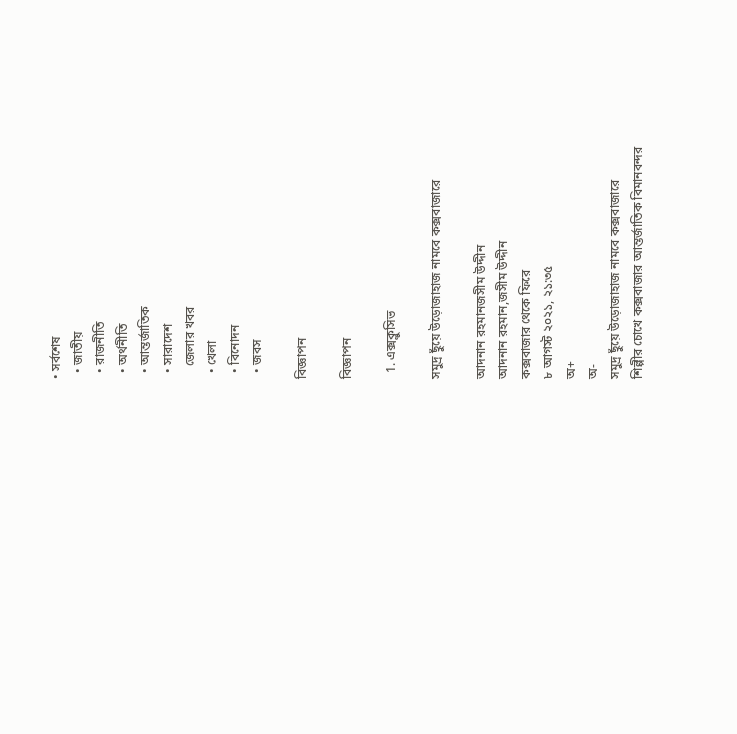• সর্বশেষ
  • জাতীয়
  • রাজনীতি
  • অর্থনীতি
  • আন্তর্জাতিক
  • সারাদেশ
    জেলার খবর
  • খেলা
  • বিনোদন
  • জবস

বিজ্ঞাপন

বিজ্ঞাপন

  1. এক্সক্লুসিভ

সমুদ্র ছুঁয়ে উড়োজাহাজ নামবে কক্সবাজারে

আদনান রহমানজসীম উদ্দীন
আদনান রহমান,জসীম উদ্দীন
কক্সবাজার থেকে ফিরে
৮ আগস্ট ২০২১, ২১:৩৫
অ+
অ-
সমুদ্র ছুঁয়ে উড়োজাহাজ নামবে কক্সবাজারে
শিল্পীর চোখে কক্সবাজার আন্তর্জাতিক বিমানবন্দর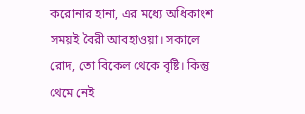করোনার হানা, এর মধ্যে অধিকাংশ সময়ই বৈরী আবহাওয়া। সকালে রোদ, তো বিকেল থেকে বৃষ্টি। কিন্তু থেমে নেই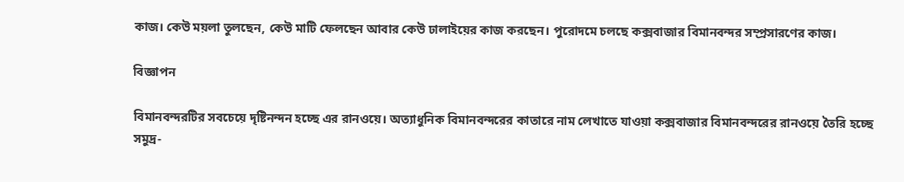কাজ। কেউ ময়লা তুলছেন, কেউ মাটি ফেলছেন আবার কেউ ঢালাইয়ের কাজ করছেন। পুরোদমে চলছে কক্সবাজার বিমানবন্দর সম্প্রসারণের কাজ।

বিজ্ঞাপন

বিমানবন্দরটির সবচেয়ে দৃষ্টিনন্দন হচ্ছে এর রানওয়ে। অত্যাধুনিক বিমানবন্দরের কাতারে নাম লেখাতে যাওয়া কক্সবাজার বিমানবন্দরের রানওয়ে তৈরি হচ্ছে সমুদ্র-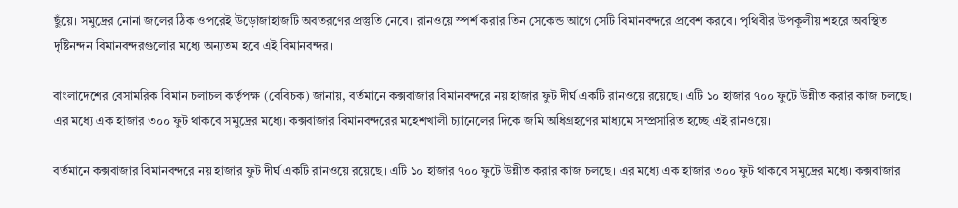ছুঁয়ে। সমুদ্রের নোনা জলের ঠিক ওপরেই উড়োজাহাজটি অবতরণের প্রস্তুতি নেবে। রানওয়ে স্পর্শ করার তিন সেকেন্ড আগে সেটি বিমানবন্দরে প্রবেশ করবে। পৃথিবীর উপকূলীয় শহরে অবস্থিত দৃষ্টিনন্দন বিমানবন্দরগুলোর মধ্যে অন্যতম হবে এই বিমানবন্দর।

বাংলাদেশের বেসামরিক বিমান চলাচল কর্তৃপক্ষ (বেবিচক) জানায়, বর্তমানে কক্সবাজার বিমানবন্দরে নয় হাজার ফুট দীর্ঘ একটি রানওয়ে রয়েছে। এটি ১০ হাজার ৭০০ ফুটে উন্নীত করার কাজ চলছে। এর মধ্যে এক হাজার ৩০০ ফুট থাকবে সমুদ্রের মধ্যে। কক্সবাজার বিমানবন্দরের মহেশখালী চ্যানেলের দিকে জমি অধিগ্রহণের মাধ্যমে সম্প্রসারিত হচ্ছে এই রানওয়ে।

বর্তমানে কক্সবাজার বিমানবন্দরে নয় হাজার ফুট দীর্ঘ একটি রানওয়ে রয়েছে। এটি ১০ হাজার ৭০০ ফুটে উন্নীত করার কাজ চলছে। এর মধ্যে এক হাজার ৩০০ ফুট থাকবে সমুদ্রের মধ্যে। কক্সবাজার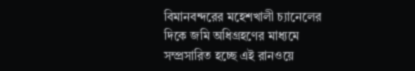বিমানবন্দরের মহেশখালী চ্যানেলের দিকে জমি অধিগ্রহণের মাধ্যমে সম্প্রসারিত হচ্ছে এই রানওয়ে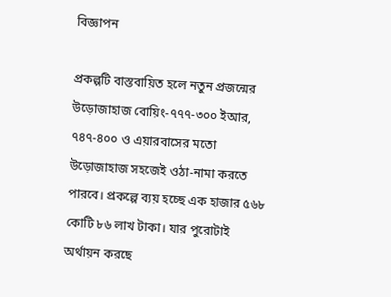বিজ্ঞাপন

প্রকল্পটি বাস্তবায়িত হলে নতুন প্রজন্মের উড়োজাহাজ বোয়িং-৭৭৭-৩০০ ইআর, ৭৪৭-৪০০ ও এয়ারবাসের মতো উড়োজাহাজ সহজেই ওঠা-নামা করতে পারবে। প্রকল্পে ব্যয় হচ্ছে এক হাজার ৫৬৮ কোটি ৮৬ লাখ টাকা। যার পুরোটাই অর্থায়ন করছে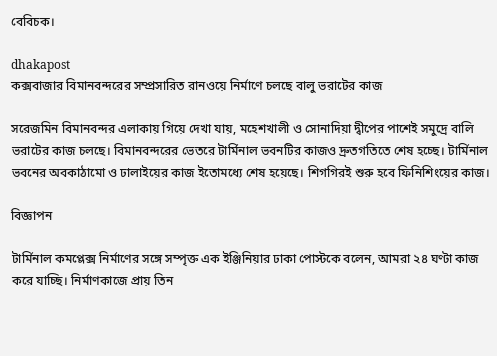বেবিচক।

dhakapost
কক্সবাজার বিমানবন্দরের সম্প্রসারিত রানওয়ে নির্মাণে চলছে বালু ভরাটের কাজ

সরেজমিন বিমানবন্দর এলাকায় গিয়ে দেখা যায়, মহেশখালী ও সোনাদিয়া দ্বীপের পাশেই সমুদ্রে বালি ভরাটের কাজ চলছে। বিমানবন্দরের ভেতরে টার্মিনাল ভবনটির কাজও দ্রুতগতিতে শেষ হচ্ছে। টার্মিনাল ভবনের অবকাঠামো ও ঢালাইয়ের কাজ ইতোমধ্যে শেষ হয়েছে। শিগগিরই শুরু হবে ফিনিশিংয়ের কাজ।

বিজ্ঞাপন

টার্মিনাল কমপ্লেক্স নির্মাণের সঙ্গে সম্পৃক্ত এক ইঞ্জিনিয়ার ঢাকা পোস্টকে বলেন, আমরা ২৪ ঘণ্টা কাজ করে যাচ্ছি। নির্মাণকাজে প্রায় তিন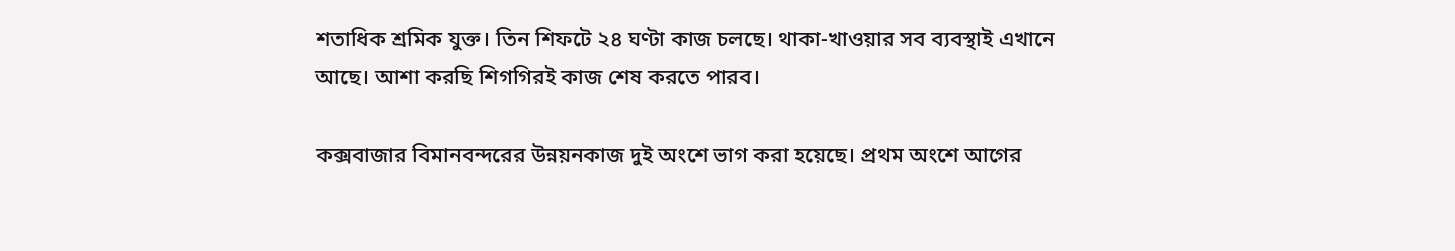শতাধিক শ্রমিক যুক্ত। তিন শিফটে ২৪ ঘণ্টা কাজ চলছে। থাকা-খাওয়ার সব ব্যবস্থাই এখানে আছে। আশা করছি শিগগিরই কাজ শেষ করতে পারব।

কক্সবাজার বিমানবন্দরের উন্নয়নকাজ দুই অংশে ভাগ করা হয়েছে। প্রথম অংশে আগের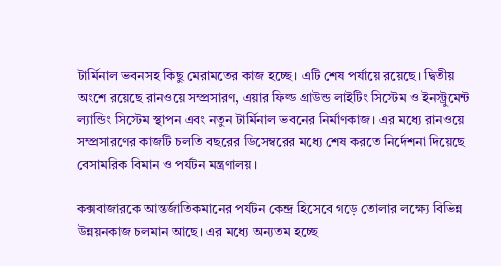টার্মিনাল ভবনসহ কিছু মেরামতের কাজ হচ্ছে। এটি শেষ পর্যায়ে রয়েছে। দ্বিতীয় অংশে রয়েছে রানওয়ে সম্প্রসারণ, এয়ার ফিল্ড গ্রাউন্ড লাইটিং সিস্টেম ও ইনস্ট্রুমেন্ট ল্যান্ডিং সিস্টেম স্থাপন এবং নতুন টার্মিনাল ভবনের নির্মাণকাজ। এর মধ্যে রানওয়ে সম্প্রসারণের কাজটি চলতি বছরের ডিসেম্বরের মধ্যে শেষ করতে নির্দেশনা দিয়েছে বেসামরিক বিমান ও পর্যটন মন্ত্রণালয়।

কক্সবাজারকে আন্তর্জাতিকমানের পর্যটন কেন্দ্র হিসেবে গড়ে তোলার লক্ষ্যে বিভিন্ন উন্নয়নকাজ চলমান আছে। এর মধ্যে অন্যতম হচ্ছে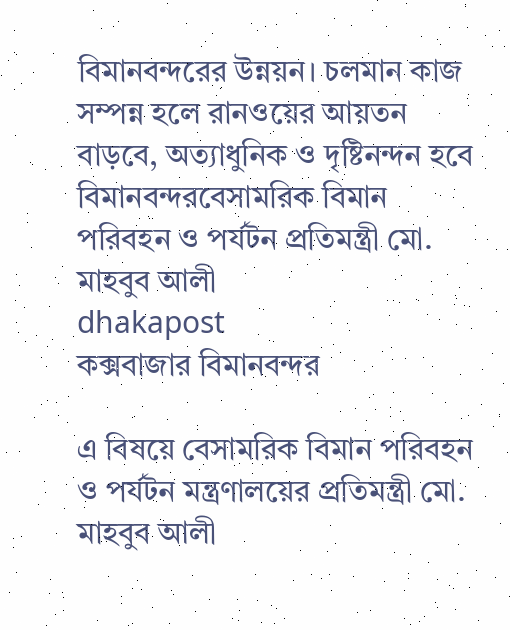বিমানবন্দরের উন্নয়ন। চলমান কাজ সম্পন্ন হলে রানওয়ের আয়তন বাড়বে, অত্যাধুনিক ও দৃষ্টিনন্দন হবে বিমানবন্দরবেসামরিক বিমান পরিবহন ও পর্যটন প্রতিমন্ত্রী মো. মাহবুব আলী
dhakapost
কক্সবাজার বিমানবন্দর

এ বিষয়ে বেসামরিক বিমান পরিবহন ও পর্যটন মন্ত্রণালয়ের প্রতিমন্ত্রী মো. মাহবুব আলী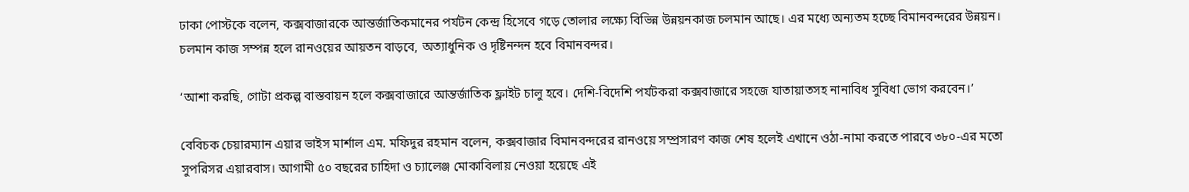ঢাকা পোস্টকে বলেন, কক্সবাজারকে আন্তর্জাতিকমানের পর্যটন কেন্দ্র হিসেবে গড়ে তোলার লক্ষ্যে বিভিন্ন উন্নয়নকাজ চলমান আছে। এর মধ্যে অন্যতম হচ্ছে বিমানবন্দরের উন্নয়ন। চলমান কাজ সম্পন্ন হলে রানওয়ের আয়তন বাড়বে, অত্যাধুনিক ও দৃষ্টিনন্দন হবে বিমানবন্দর।

‘আশা করছি, গোটা প্রকল্প বাস্তবায়ন হলে কক্সবাজারে আন্তর্জাতিক ফ্লাইট চালু হবে। দেশি-বিদেশি পর্যটকরা কক্সবাজারে সহজে যাতায়াতসহ নানাবিধ সুবিধা ভোগ করবেন।’

বেবিচক চেয়ারম্যান এয়ার ভাইস মার্শাল এম. মফিদুর রহমান বলেন, কক্সবাজার বিমানবন্দরের রানওয়ে সম্প্রসারণ কাজ শেষ হলেই এখানে ওঠা-নামা করতে পারবে ৩৮০-এর মতো সুপরিসর এয়ারবাস। আগামী ৫০ বছরের চাহিদা ও চ্যালেঞ্জ মোকাবিলায় নেওয়া হয়েছে এই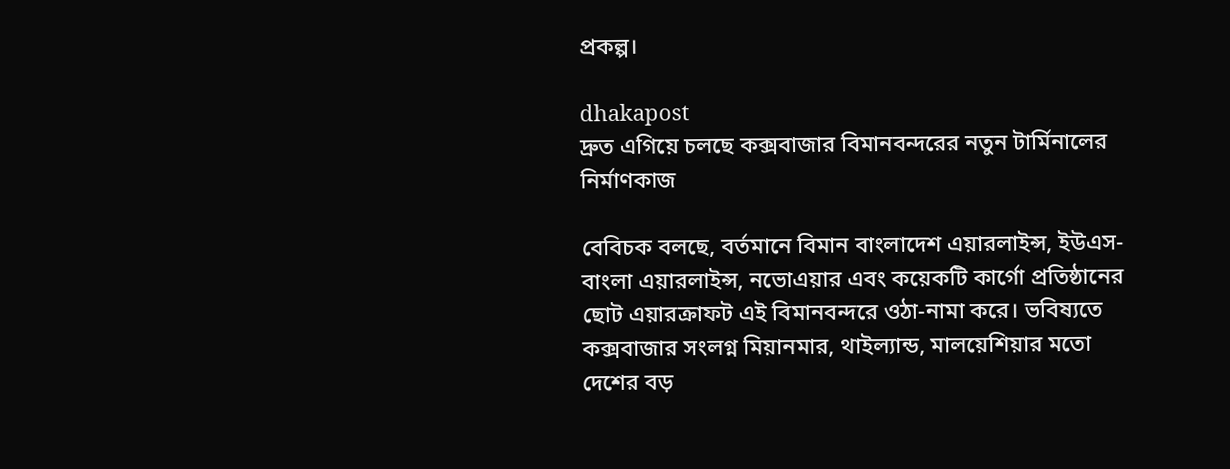প্রকল্প।

dhakapost
দ্রুত এগিয়ে চলছে কক্সবাজার বিমানবন্দরের নতুন টার্মিনালের নির্মাণকাজ

বেবিচক বলছে, বর্তমানে বিমান বাংলাদেশ এয়ারলাইন্স, ইউএস-বাংলা এয়ারলাইন্স, নভোএয়ার এবং কয়েকটি কার্গো প্রতিষ্ঠানের ছোট এয়ারক্রাফট এই বিমানবন্দরে ওঠা-নামা করে। ভবিষ্যতে কক্সবাজার সংলগ্ন মিয়ানমার, থাইল্যান্ড, মালয়েশিয়ার মতো দেশের বড়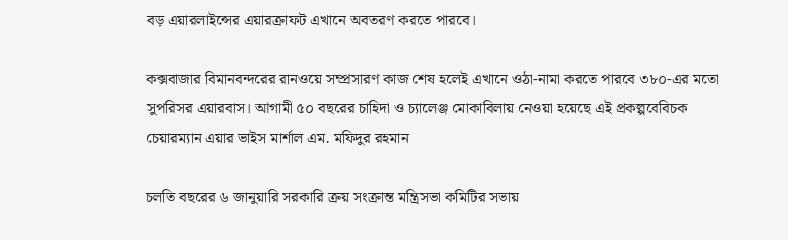বড় এয়ারলাইন্সের এয়ারক্রাফট এখানে অবতরণ করতে পারবে।

কক্সবাজার বিমানবন্দরের রানওয়ে সম্প্রসারণ কাজ শেষ হলেই এখানে ওঠা-নামা করতে পারবে ৩৮০-এর মতো সুপরিসর এয়ারবাস। আগামী ৫০ বছরের চাহিদা ও চ্যালেঞ্জ মোকাবিলায় নেওয়া হয়েছে এই প্রকল্পবেবিচক চেয়ারম্যান এয়ার ভাইস মার্শাল এম. মফিদুর রহমান

চলতি বছরের ৬ জানুয়ারি সরকারি ক্রয় সংক্রান্ত মন্ত্রিসভা কমিটির সভায়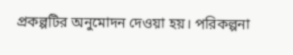প্রকল্পটির অনুমোদন দেওয়া হয়। পরিকল্পনা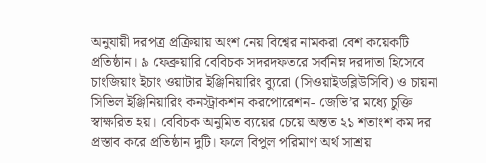অনুযায়ী দরপত্র প্রক্রিয়ায় অংশ নেয় বিশ্বের নামকরা বেশ কয়েকটি প্রতিষ্ঠান। ৯ ফেব্রুয়ারি বেবিচক সদরদফতরে সর্বনিম্ন দরদাতা হিসেবে চাংজিয়াং ইচাং ওয়াটার ইঞ্জিনিয়ারিং ব্যুরো (সিওয়াইডব্লিউসিবি) ও চায়না সিভিল ইঞ্জিনিয়ারিং কনস্ট্রাকশন করপোরেশন- জেভি’র মধ্যে চুক্তি স্বাক্ষরিত হয়। বেবিচক অনুমিত ব্যয়ের চেয়ে অন্তত ২১ শতাংশ কম দর প্রস্তাব করে প্রতিষ্ঠান দুটি। ফলে বিপুল পরিমাণ অর্থ সাশ্রয়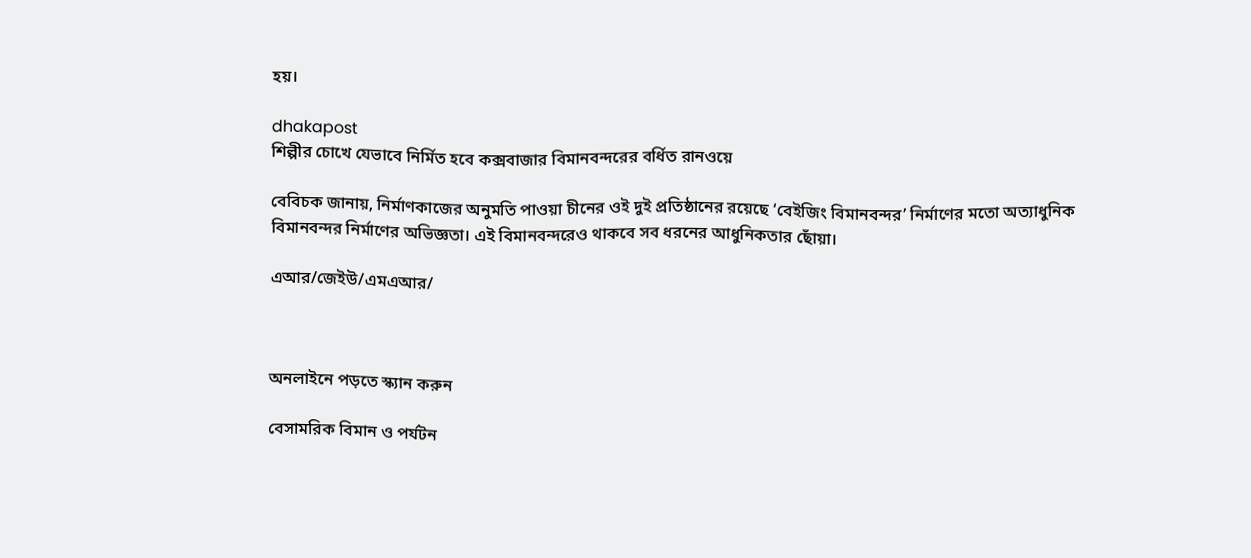হয়।

dhakapost
শিল্পীর চোখে যেভাবে নির্মিত হবে কক্সবাজার বিমানবন্দরের বর্ধিত রানওয়ে

বেবিচক জানায়, নির্মাণকাজের অনুমতি পাওয়া চীনের ওই দুই প্রতিষ্ঠানের রয়েছে ‘বেইজিং বিমানবন্দর’ নির্মাণের মতো অত্যাধুনিক বিমানবন্দর নির্মাণের অভিজ্ঞতা। এই বিমানবন্দরেও থাকবে সব ধরনের আধুনিকতার ছোঁয়া।

এআর/জেইউ/এমএআর/



অনলাইনে পড়তে স্ক্যান করুন

বেসামরিক বিমান ও পর্যটন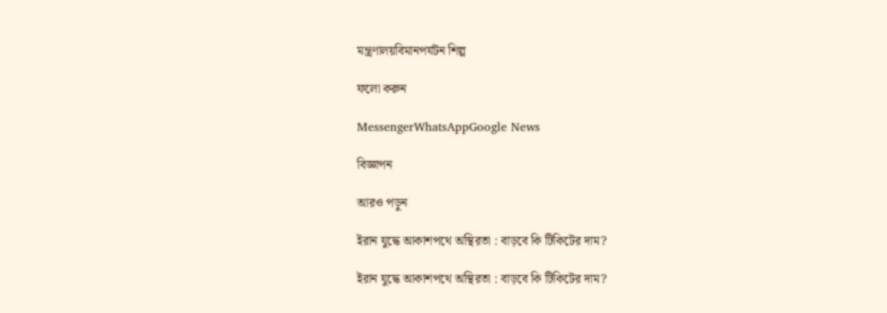মন্ত্রণালয়বিমানপর্যটন শিল্প

ফলো করুন

MessengerWhatsAppGoogle News

বিজ্ঞাপন

আরও পড়ুন

ইরান যুদ্ধে আকাশপথে অস্থিরতা : বাড়বে কি টিকিটের দাম?

ইরান যুদ্ধে আকাশপথে অস্থিরতা : বাড়বে কি টিকিটের দাম?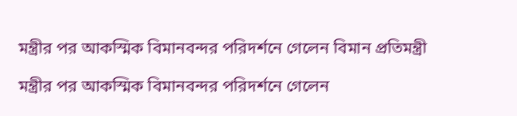মন্ত্রীর পর আকস্মিক বিমানবন্দর পরিদর্শনে গেলেন বিমান প্রতিমন্ত্রী

মন্ত্রীর পর আকস্মিক বিমানবন্দর পরিদর্শনে গেলেন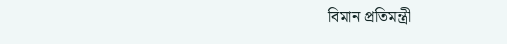বিমান প্রতিমন্ত্রী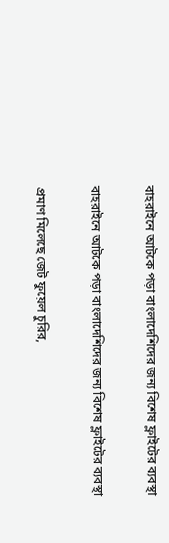বাহরাইনে আটকে পড়া বাংলাদেশিদের জন্য বিশেষ ফ্লাইটের ব্যবস্থা

বাহরাইনে আটকে পড়া বাংলাদেশিদের জন্য বিশেষ ফ্লাইটের ব্যবস্থা

প্রমাণ মিলেছে জেট ফুয়েল চুরির,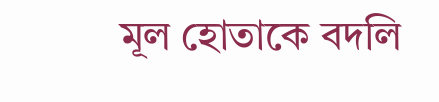মূল হোতাকে বদলি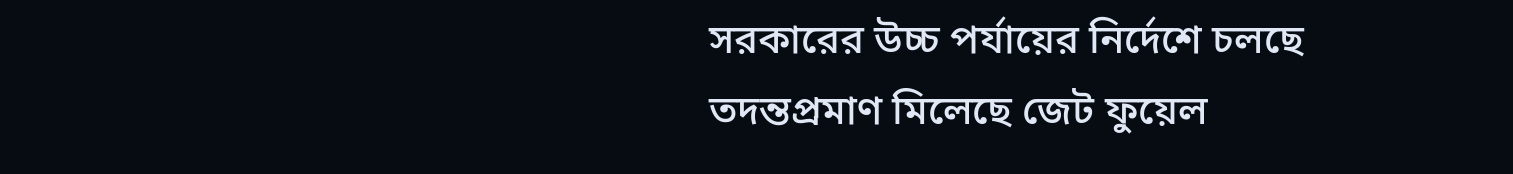সরকারের উচ্চ পর্যায়ের নির্দেশে চলছে তদন্তপ্রমাণ মিলেছে জেট ফুয়েল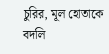চুরির, মূল হোতাকে বদলি